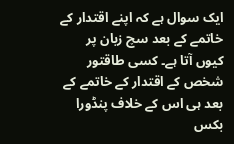ایک سوال ہے کہ اپنے اقتدار کے خاتمے کے بعد سچ زبان پر کیوں آتا ہے۔ کسی طاقتور شخص کے اقتدار کے خاتمے کے بعد ہی اس کے خلاف پنڈورا بکس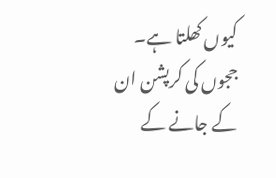کیوں کھلتا ہے۔ ججوں کی کرپشن ان کے جانے کے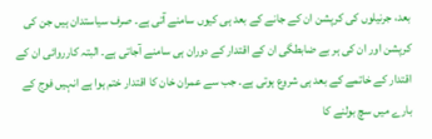بعد، جرنیلوں کی کرپشن ان کے جانے کے بعد ہی کیوں سامنے آتی ہے۔ صرف سیاستدان ہیں جن کی کرپشن اور ان کی ہر بے ضابطگی ان کے اقتدار کے دوران ہی سامنے آجاتی ہے۔ البتہ کارروائی ان کے اقتدار کے خاتمے کے بعد ہی شروع ہوتی ہے۔ جب سے عمران خان کا اقتدار ختم ہوا ہے انہیں فوج کے بارے میں سچ بولنے کا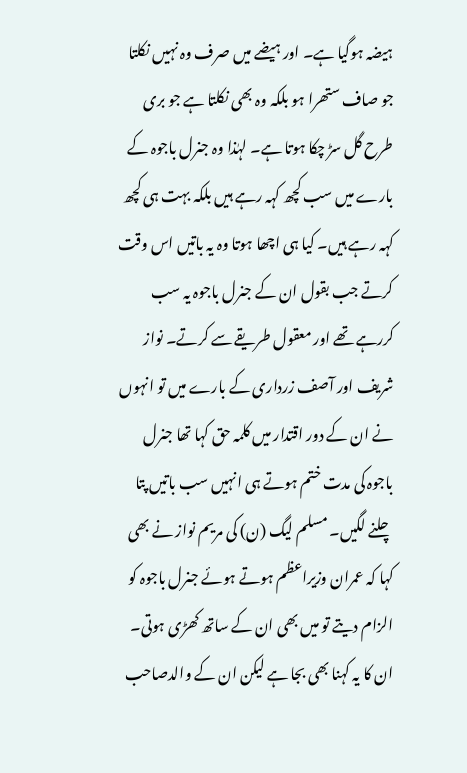ہیضہ ہوگیا ہے۔ اور ہیضے میں صرف وہ نہیں نکلتا جو صاف ستھرا ہو بلکہ وہ بھی نکلتا ہے جو بری طرح گل سڑ چکا ہوتا ہے۔ لہٰذا وہ جنرل باجوہ کے بارے میں سب کچھ کہہ رہے ہیں بلکہ بہت ہی کچھ کہہ رہے ہیں۔ کیا ہی اچھا ہوتا وہ یہ باتیں اس وقت کرتے جب بقول ان کے جنرل باجوہ یہ سب کررہے تھے اور معقول طریقے سے کرتے۔ نواز شریف اور آصف زرداری کے بارے میں تو انہوں نے ان کے دور اقتدار میں کلمہ حق کہا تھا جنرل باجوہ کی مدت ختم ہوتے ہی انہیں سب باتیں پتا چلنے لگیں۔ مسلم لیگ (ن) کی مریم نواز نے بھی کہا کہ عمران وزیراعظم ہوتے ہوئے جنرل باجوہ کو الزام دیتے تو میں بھی ان کے ساتھ کھڑی ہوتی۔ ان کا یہ کہنا بھی بجا ہے لیکن ان کے والدصاحب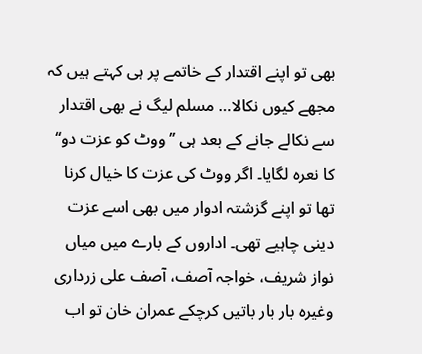بھی تو اپنے اقتدار کے خاتمے پر ہی کہتے ہیں کہ مجھے کیوں نکالا… مسلم لیگ نے بھی اقتدار سے نکالے جانے کے بعد ہی ’’ووٹ کو عزت دو‘‘ کا نعرہ لگایا۔ اگر ووٹ کی عزت کا خیال کرنا تھا تو اپنے گزشتہ ادوار میں بھی اسے عزت دینی چاہیے تھی۔ اداروں کے بارے میں میاں نواز شریف، خواجہ آصف، آصف علی زرداری وغیرہ بار بار باتیں کرچکے عمران خان تو اب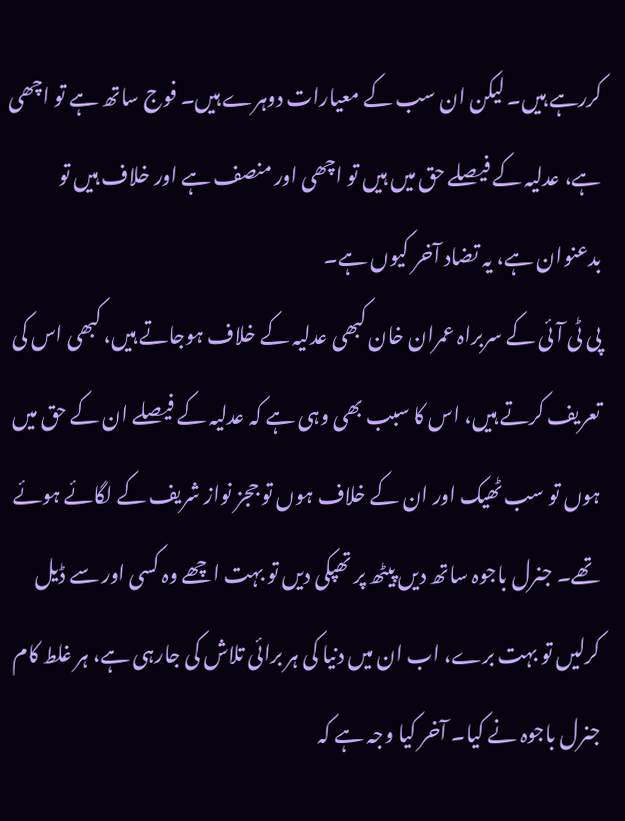کررہے ہیں۔ لیکن ان سب کے معیارات دوہرے ہیں۔ فوج ساتھ ہے تو اچھی ہے، عدلیہ کے فیصلے حق میں ہیں تو اچھی اور منصف ہے اور خلاف ہیں تو بدعنوان ہے، یہ تضاد آخر کیوں ہے۔
پی ٹی آئی کے سربراہ عمران خان کبھی عدلیہ کے خلاف ہوجاتے ہیں، کبھی اس کی تعریف کرتے ہیں، اس کا سبب بھی وہی ہے کہ عدلیہ کے فیصلے ان کے حق میں ہوں تو سب ٹھیک اور ان کے خلاف ہوں تو ججز نواز شریف کے لگائے ہوئے تھے۔ جنرل باجوہ ساتھ دیں پیٹھ پر تھپکی دیں تو بہت اچھے وہ کسی اور سے ڈیل کرلیں تو بہت برے، اب ان میں دنیا کی ہر برائی تلاش کی جارہی ہے، ہر غلط کام جنرل باجوہ نے کیا۔ آخر کیا وجہ ہے کہ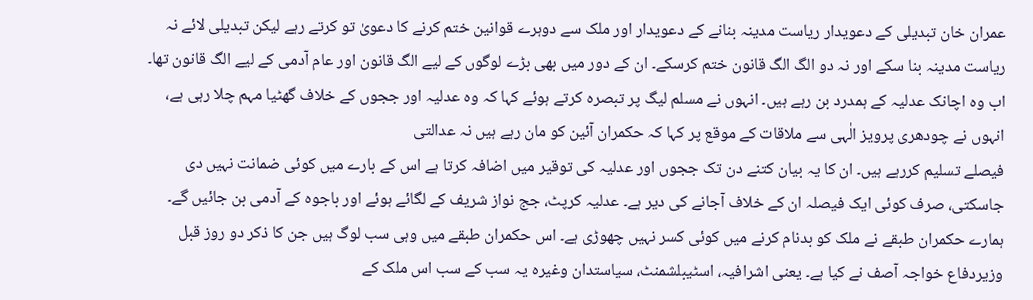عمران خان تبدیلی کے دعویدار ریاست مدینہ بنانے کے دعویدار اور ملک سے دوہرے قوانین ختم کرنے کا دعویٰ تو کرتے رہے لیکن تبدیلی لائے نہ ریاست مدینہ بنا سکے اور نہ دو الگ الگ قانون ختم کرسکے۔ ان کے دور میں بھی بڑے لوگوں کے لیے الگ قانون اور عام آدمی کے لیے الگ قانون تھا۔ اب وہ اچانک عدلیہ کے ہمدرد بن رہے ہیں۔ انہوں نے مسلم لیگ پر تبصرہ کرتے ہوئے کہا کہ وہ عدلیہ اور ججوں کے خلاف گھٹیا مہم چلا رہی ہے، انہوں نے چودھری پرویز الٰہی سے ملاقات کے موقع پر کہا کہ حکمران آئین کو مان رہے ہیں نہ عدالتی
فیصلے تسلیم کررہے ہیں۔ ان کا یہ بیان کتنے دن تک ججوں اور عدلیہ کی توقیر میں اضافہ کرتا ہے اس کے بارے میں کوئی ضمانت نہیں دی جاسکتی، صرف کوئی ایک فیصلہ ان کے خلاف آجانے کی دیر ہے۔ عدلیہ کرپٹ، جج نواز شریف کے لگائے ہوئے اور باجوہ کے آدمی بن جائیں گے۔ ہمارے حکمران طبقے نے ملک کو بدنام کرنے میں کوئی کسر نہیں چھوڑی ہے۔ اس حکمران طبقے میں وہی سب لوگ ہیں جن کا ذکر دو روز قبل وزیردفاع خواجہ آصف نے کیا ہے۔ یعنی اشرافیہ، اسٹیبلشمنٹ، سیاستدان وغیرہ یہ سب کے سب اس ملک کے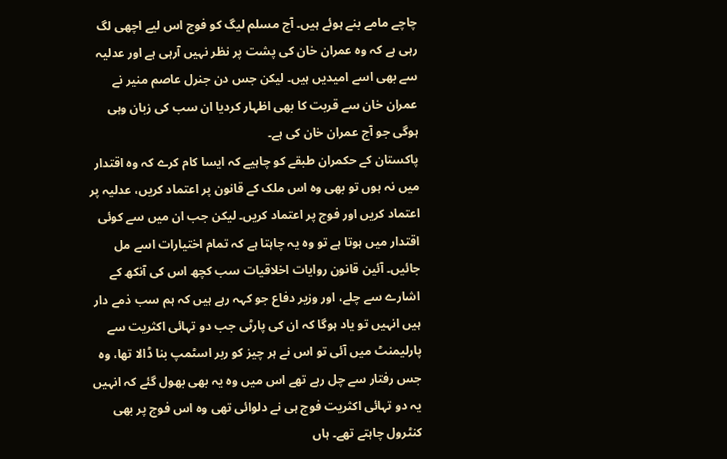چاچے مامے بنے ہوئے ہیں۔ آج مسلم لیگ کو فوج اس لیے اچھی لگ رہی ہے کہ وہ عمران خان کی پشت پر نظر نہیں آرہی ہے اور عدلیہ سے بھی اسے امیدیں ہیں۔ لیکن جس دن جنرل عاصم منیر نے عمران خان سے قربت کا بھی اظہار کردیا ان سب کی زبان وہی ہوگی جو آج عمران خان کی ہے۔
پاکستان کے حکمران طبقے کو چاہیے کہ ایسا کام کرے کہ وہ اقتدار میں نہ ہوں تو بھی وہ اس ملک کے قانون پر اعتماد کریں، عدلیہ پر اعتماد کریں اور فوج پر اعتماد کریں۔ لیکن جب ان میں سے کوئی اقتدار میں ہوتا ہے تو وہ یہ چاہتا ہے کہ تمام اختیارات اسے مل جائیں۔ آئین قانون روایات اخلاقیات سب کچھ اس کی آنکھ کے اشارے سے چلے، اور وزیر دفاع جو کہہ رہے ہیں کہ ہم سب ذمے دار ہیں انہیں تو یاد ہوگا کہ ان کی پارٹی جب دو تہائی اکثریت سے پارلیمنٹ میں آئی تو اس نے ہر چیز کو ربر اسٹمپ بنا ڈالا تھا، وہ جس رفتار سے چل رہے تھے اس میں وہ یہ بھی بھول گئے کہ انہیں یہ دو تہائی اکثریت فوج ہی نے دلوائی تھی وہ اس فوج پر بھی کنٹرول چاہتے تھے۔ ہاں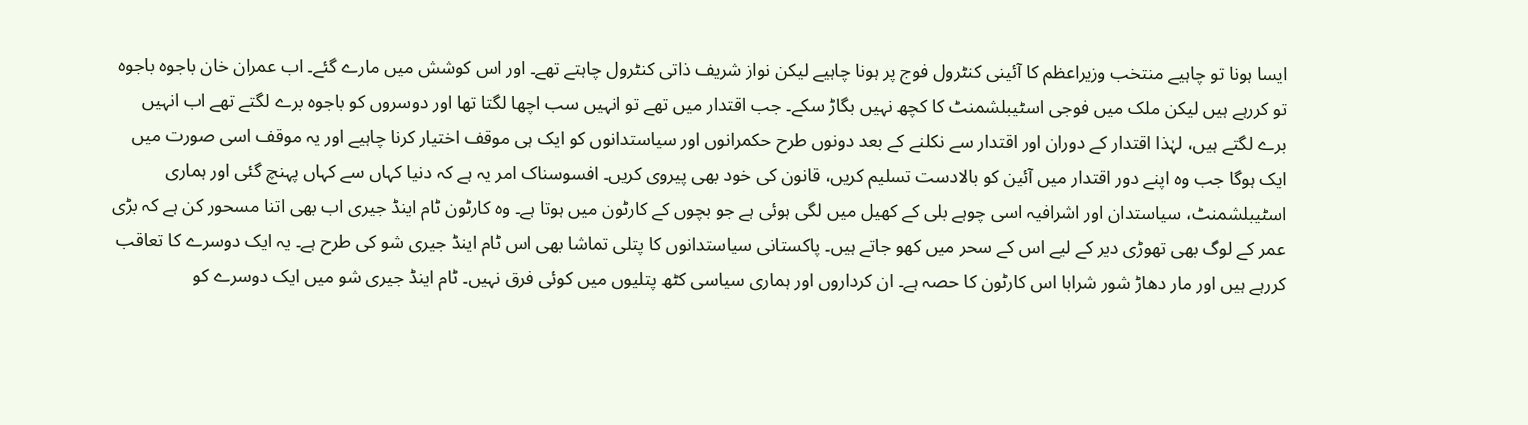ایسا ہونا تو چاہیے منتخب وزیراعظم کا آئینی کنٹرول فوج پر ہونا چاہیے لیکن نواز شریف ذاتی کنٹرول چاہتے تھے۔ اور اس کوشش میں مارے گئے۔ اب عمران خان باجوہ باجوہ تو کررہے ہیں لیکن ملک میں فوجی اسٹیبلشمنٹ کا کچھ نہیں بگاڑ سکے۔ جب اقتدار میں تھے تو انہیں سب اچھا لگتا تھا اور دوسروں کو باجوہ برے لگتے تھے اب انہیں برے لگتے ہیں، لہٰذا اقتدار کے دوران اور اقتدار سے نکلنے کے بعد دونوں طرح حکمرانوں اور سیاستدانوں کو ایک ہی موقف اختیار کرنا چاہیے اور یہ موقف اسی صورت میں ایک ہوگا جب وہ اپنے دور اقتدار میں آئین کو بالادست تسلیم کریں، قانون کی خود بھی پیروی کریں۔ افسوسناک امر یہ ہے کہ دنیا کہاں سے کہاں پہنچ گئی اور ہماری اسٹیبلشمنٹ، سیاستدان اور اشرافیہ اسی چوہے بلی کے کھیل میں لگی ہوئی ہے جو بچوں کے کارٹون میں ہوتا ہے۔ وہ کارٹون ٹام اینڈ جیری اب بھی اتنا مسحور کن ہے کہ بڑی عمر کے لوگ بھی تھوڑی دیر کے لیے اس کے سحر میں کھو جاتے ہیں۔ پاکستانی سیاستدانوں کا پتلی تماشا بھی اس ٹام اینڈ جیری شو کی طرح ہے۔ یہ ایک دوسرے کا تعاقب کررہے ہیں اور مار دھاڑ شور شرابا اس کارٹون کا حصہ ہے۔ ان کرداروں اور ہماری سیاسی کٹھ پتلیوں میں کوئی فرق نہیں۔ ٹام اینڈ جیری شو میں ایک دوسرے کو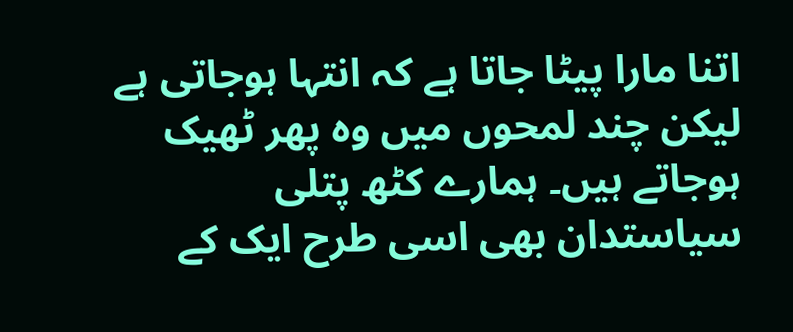اتنا مارا پیٹا جاتا ہے کہ انتہا ہوجاتی ہے لیکن چند لمحوں میں وہ پھر ٹھیک ہوجاتے ہیں۔ ہمارے کٹھ پتلی سیاستدان بھی اسی طرح ایک کے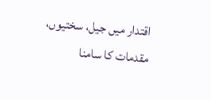اقتدار میں جیل، سختیوں، مقدمات کا سامنا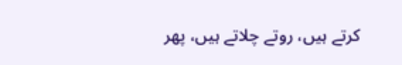کرتے ہیں، روتے چلاتے ہیں، پھر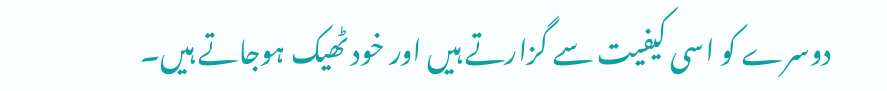دوسرے کو اسی کیفیت سے گزارتے ہیں اور خود ٹھیک ہوجاتے ہیں۔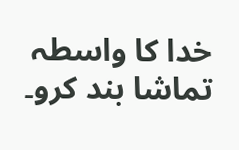خدا کا واسطہ تماشا بند کرو۔